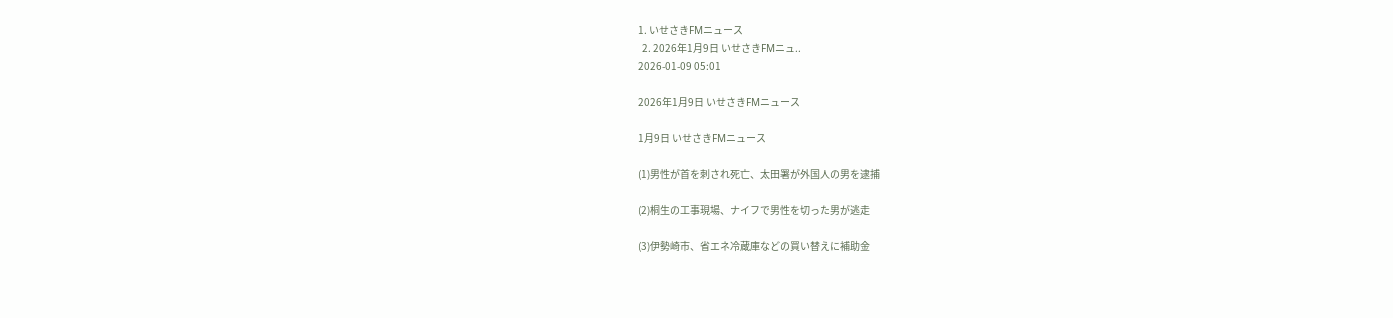1. いせさきFMニュース
  2. 2026年1月9日 いせさきFMニュ..
2026-01-09 05:01

2026年1月9日 いせさきFMニュース

1月9日 いせさきFMニュース

(1)男性が首を刺され死亡、太田署が外国人の男を逮捕

(2)桐生の工事現場、ナイフで男性を切った男が逃走

(3)伊勢崎市、省エネ冷蔵庫などの買い替えに補助金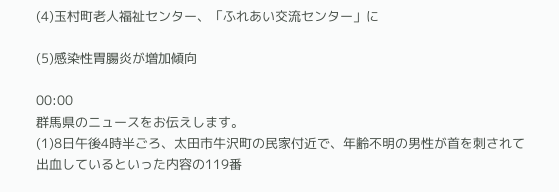(4)玉村町老人福祉センター、「ふれあい交流センター」に

(5)感染性胃腸炎が増加傾向

00:00
群馬県のニュースをお伝えします。
(1)8日午後4時半ごろ、太田市牛沢町の民家付近で、年齢不明の男性が首を刺されて出血しているといった内容の119番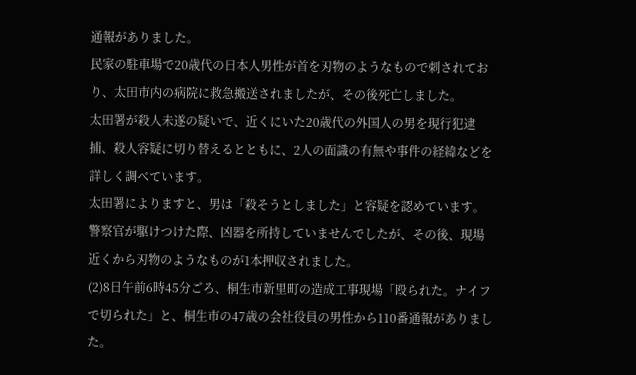通報がありました。
民家の駐車場で20歳代の日本人男性が首を刃物のようなもので刺されており、太田市内の病院に救急搬送されましたが、その後死亡しました。
太田署が殺人未遂の疑いで、近くにいた20歳代の外国人の男を現行犯逮捕、殺人容疑に切り替えるとともに、2人の面識の有無や事件の経緯などを詳しく調べています。
太田署によりますと、男は「殺そうとしました」と容疑を認めています。
警察官が駆けつけた際、凶器を所持していませんでしたが、その後、現場近くから刃物のようなものが1本押収されました。
(2)8日午前6時45分ごろ、桐生市新里町の造成工事現場「殴られた。ナイフで切られた」と、桐生市の47歳の会社役員の男性から110番通報がありました。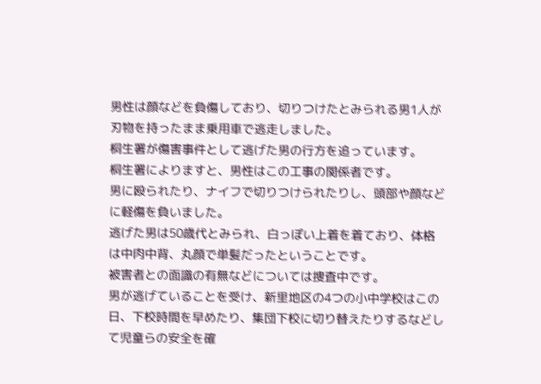男性は顔などを負傷しており、切りつけたとみられる男1人が刃物を持ったまま乗用車で逃走しました。
桐生署が傷害事件として逃げた男の行方を追っています。
桐生署によりますと、男性はこの工事の関係者です。
男に殴られたり、ナイフで切りつけられたりし、頭部や顔などに軽傷を負いました。
逃げた男は50歳代とみられ、白っぽい上着を着ており、体格は中肉中背、丸顔で単髪だったということです。
被害者との面識の有無などについては捜査中です。
男が逃げていることを受け、新里地区の4つの小中学校はこの日、下校時間を早めたり、集団下校に切り替えたりするなどして児童らの安全を確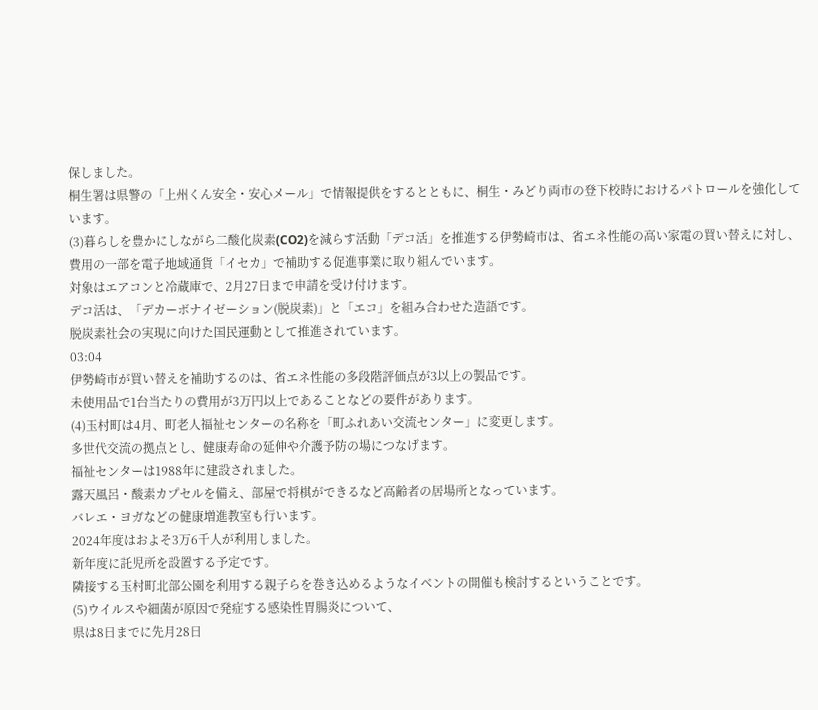保しました。
桐生署は県警の「上州くん安全・安心メール」で情報提供をするとともに、桐生・みどり両市の登下校時におけるパトロールを強化しています。
(3)暮らしを豊かにしながら二酸化炭素(CO2)を減らす活動「デコ活」を推進する伊勢崎市は、省エネ性能の高い家電の買い替えに対し、
費用の一部を電子地域通貨「イセカ」で補助する促進事業に取り組んでいます。
対象はエアコンと冷蔵庫で、2月27日まで申請を受け付けます。
デコ活は、「デカーボナイゼーション(脱炭素)」と「エコ」を組み合わせた造語です。
脱炭素社会の実現に向けた国民運動として推進されています。
03:04
伊勢崎市が買い替えを補助するのは、省エネ性能の多段階評価点が3以上の製品です。
未使用品で1台当たりの費用が3万円以上であることなどの要件があります。
(4)玉村町は4月、町老人福祉センターの名称を「町ふれあい交流センター」に変更します。
多世代交流の拠点とし、健康寿命の延伸や介護予防の場につなげます。
福祉センターは1988年に建設されました。
露天風呂・酸素カプセルを備え、部屋で将棋ができるなど高齢者の居場所となっています。
バレエ・ヨガなどの健康増進教室も行います。
2024年度はおよそ3万6千人が利用しました。
新年度に託児所を設置する予定です。
隣接する玉村町北部公園を利用する親子らを巻き込めるようなイベントの開催も検討するということです。
(5)ウイルスや細菌が原因で発症する感染性胃腸炎について、
県は8日までに先月28日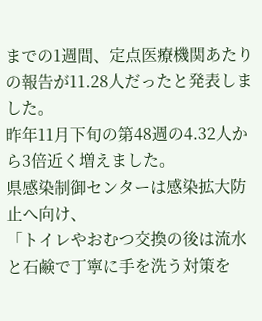までの1週間、定点医療機関あたりの報告が11.28人だったと発表しました。
昨年11月下旬の第48週の4.32人から3倍近く増えました。
県感染制御センターは感染拡大防止へ向け、
「トイレやおむつ交換の後は流水と石鹸で丁寧に手を洗う対策を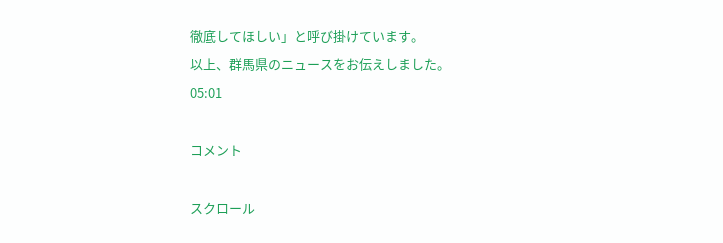徹底してほしい」と呼び掛けています。
以上、群馬県のニュースをお伝えしました。
05:01

コメント

スクロール